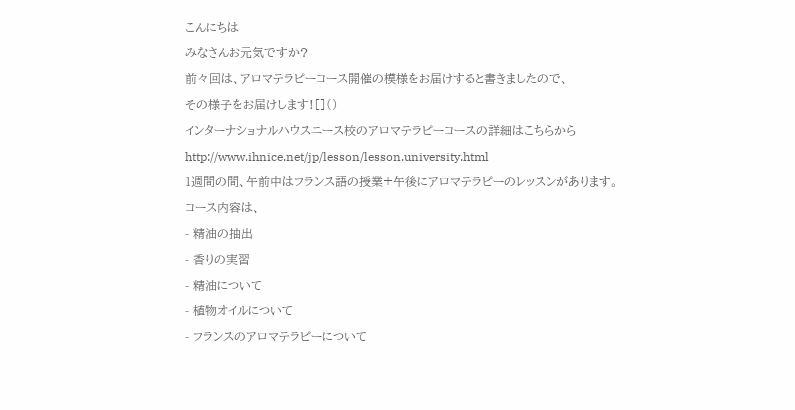こんにちは
みなさんお元気ですか?
前々回は、アロマテラピーコース開催の模様をお届けすると書きましたので、
その様子をお届けします![]()
インターナショナルハウスニース校のアロマテラピーコースの詳細はこちらから
http://www.ihnice.net/jp/lesson/lesson.university.html
1週間の間、午前中はフランス語の授業+午後にアロマテラピーのレッスンがあります。
コース内容は、
- 精油の抽出
- 香りの実習
- 精油について
- 植物オイルについて
- フランスのアロマテラピーについて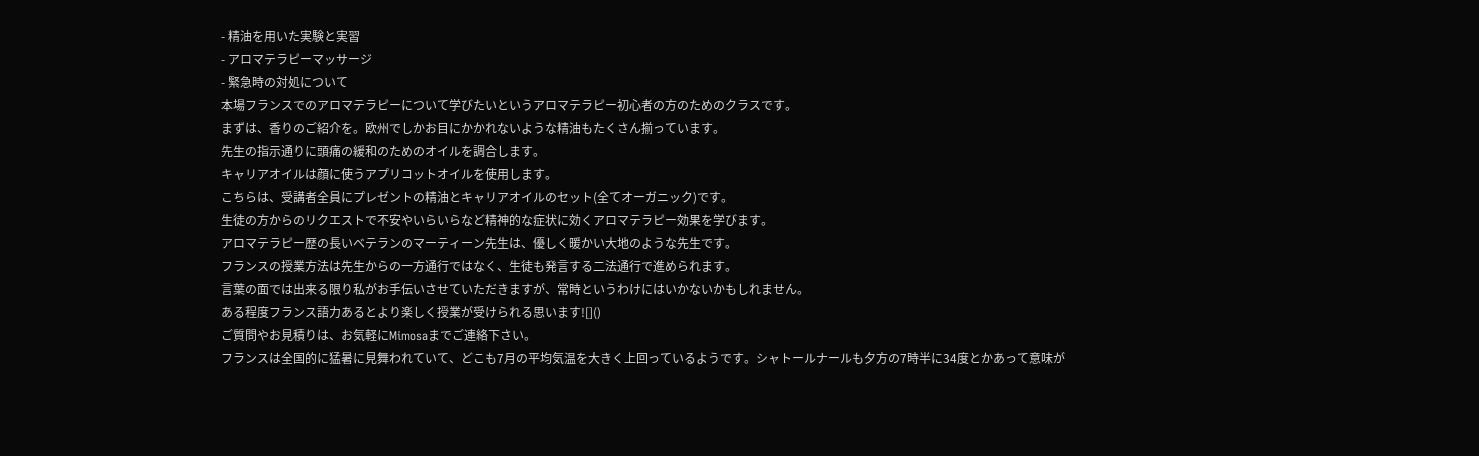- 精油を用いた実験と実習
- アロマテラピーマッサージ
- 緊急時の対処について
本場フランスでのアロマテラピーについて学びたいというアロマテラピー初心者の方のためのクラスです。
まずは、香りのご紹介を。欧州でしかお目にかかれないような精油もたくさん揃っています。
先生の指示通りに頭痛の緩和のためのオイルを調合します。
キャリアオイルは顔に使うアプリコットオイルを使用します。
こちらは、受講者全員にプレゼントの精油とキャリアオイルのセット(全てオーガニック)です。
生徒の方からのリクエストで不安やいらいらなど精神的な症状に効くアロマテラピー効果を学びます。
アロマテラピー歴の長いベテランのマーティーン先生は、優しく暖かい大地のような先生です。
フランスの授業方法は先生からの一方通行ではなく、生徒も発言する二法通行で進められます。
言葉の面では出来る限り私がお手伝いさせていただきますが、常時というわけにはいかないかもしれません。
ある程度フランス語力あるとより楽しく授業が受けられる思います![]()
ご質問やお見積りは、お気軽にMimosaまでご連絡下さい。
フランスは全国的に猛暑に見舞われていて、どこも7月の平均気温を大きく上回っているようです。シャトールナールも夕方の7時半に34度とかあって意味が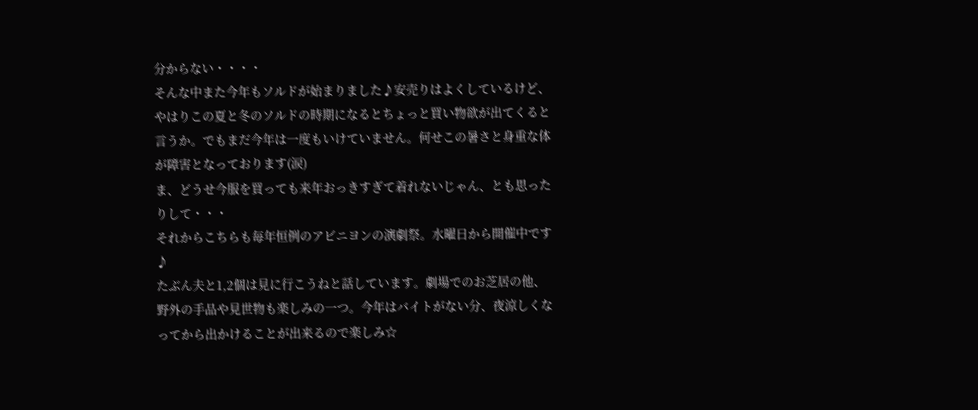分からない・・・・
そんな中また今年もソルドが始まりました♪安売りはよくしているけど、やはりこの夏と冬のソルドの時期になるとちょっと買い物欲が出てくると言うか。でもまだ今年は一度もいけていません。何せこの暑さと身重な体が障害となっております(涙)
ま、どうせ今服を買っても来年おっきすぎて着れないじゃん、とも思ったりして・・・
それからこちらも毎年恒例のアビニヨンの演劇祭。水曜日から開催中です♪
たぶん夫と1,2個は見に行こうねと話しています。劇場でのお芝居の他、野外の手品や見世物も楽しみの一つ。今年はバイトがない分、夜涼しくなってから出かけることが出来るので楽しみ☆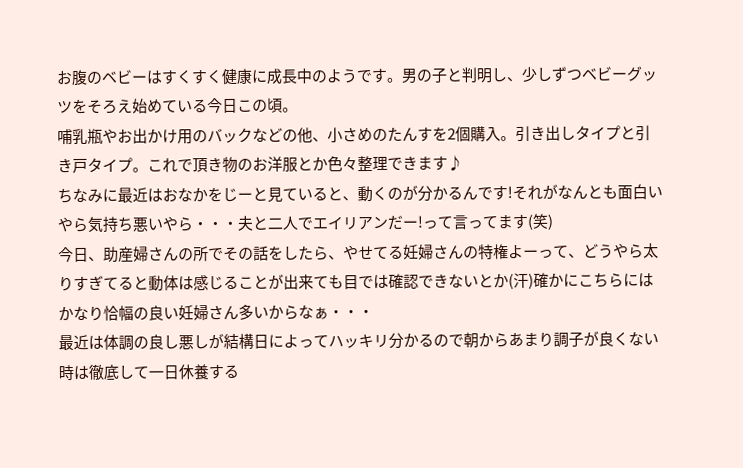お腹のベビーはすくすく健康に成長中のようです。男の子と判明し、少しずつベビーグッツをそろえ始めている今日この頃。
哺乳瓶やお出かけ用のバックなどの他、小さめのたんすを2個購入。引き出しタイプと引き戸タイプ。これで頂き物のお洋服とか色々整理できます♪
ちなみに最近はおなかをじーと見ていると、動くのが分かるんです!それがなんとも面白いやら気持ち悪いやら・・・夫と二人でエイリアンだー!って言ってます(笑)
今日、助産婦さんの所でその話をしたら、やせてる妊婦さんの特権よーって、どうやら太りすぎてると動体は感じることが出来ても目では確認できないとか(汗)確かにこちらにはかなり恰幅の良い妊婦さん多いからなぁ・・・
最近は体調の良し悪しが結構日によってハッキリ分かるので朝からあまり調子が良くない時は徹底して一日休養する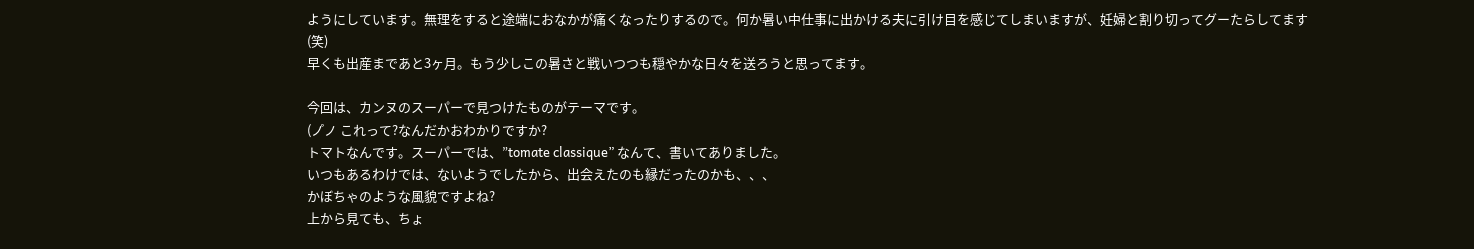ようにしています。無理をすると途端におなかが痛くなったりするので。何か暑い中仕事に出かける夫に引け目を感じてしまいますが、妊婦と割り切ってグーたらしてます(笑)
早くも出産まであと3ヶ月。もう少しこの暑さと戦いつつも穏やかな日々を送ろうと思ってます。

今回は、カンヌのスーパーで見つけたものがテーマです。
(ノ゚ノ これって?なんだかおわかりですか?
トマトなんです。スーパーでは、”tomate classique” なんて、書いてありました。
いつもあるわけでは、ないようでしたから、出会えたのも縁だったのかも、、、
かぼちゃのような風貌ですよね?
上から見ても、ちょ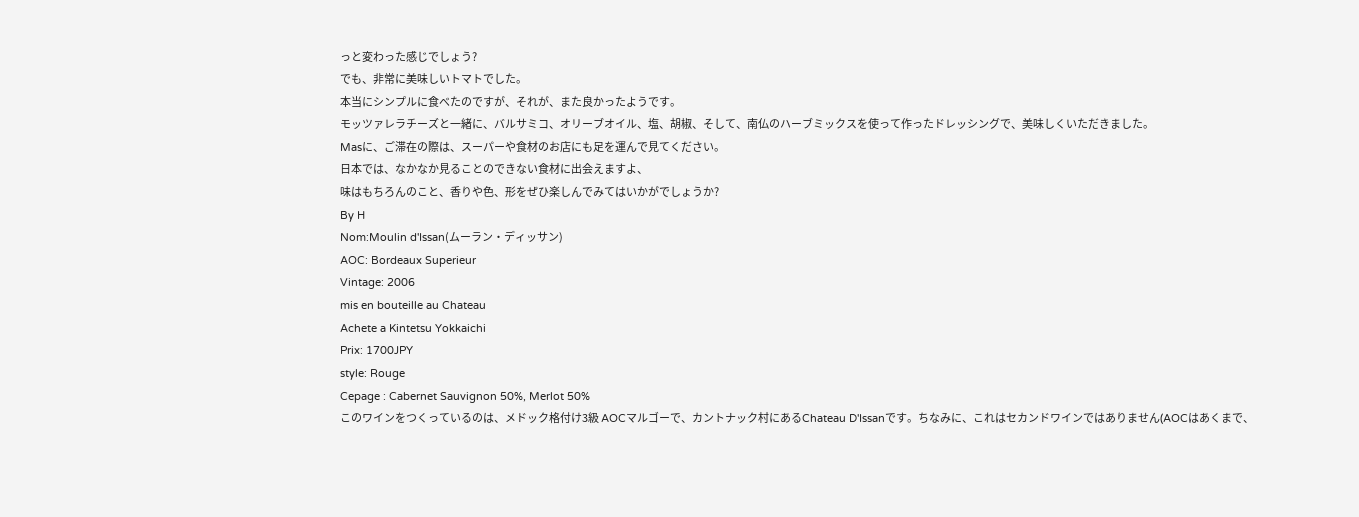っと変わった感じでしょう?
でも、非常に美味しいトマトでした。
本当にシンプルに食べたのですが、それが、また良かったようです。
モッツァレラチーズと一緒に、バルサミコ、オリーブオイル、塩、胡椒、そして、南仏のハーブミックスを使って作ったドレッシングで、美味しくいただきました。
Masに、ご滞在の際は、スーパーや食材のお店にも足を運んで見てください。
日本では、なかなか見ることのできない食材に出会えますよ、
味はもちろんのこと、香りや色、形をぜひ楽しんでみてはいかがでしょうか?
By H
Nom:Moulin d'Issan(ムーラン・ディッサン)
AOC: Bordeaux Superieur
Vintage: 2006
mis en bouteille au Chateau
Achete a Kintetsu Yokkaichi
Prix: 1700JPY
style: Rouge
Cepage : Cabernet Sauvignon 50%, Merlot 50%
このワインをつくっているのは、メドック格付け3級 AOCマルゴーで、カントナック村にあるChateau D'Issanです。ちなみに、これはセカンドワインではありません(AOCはあくまで、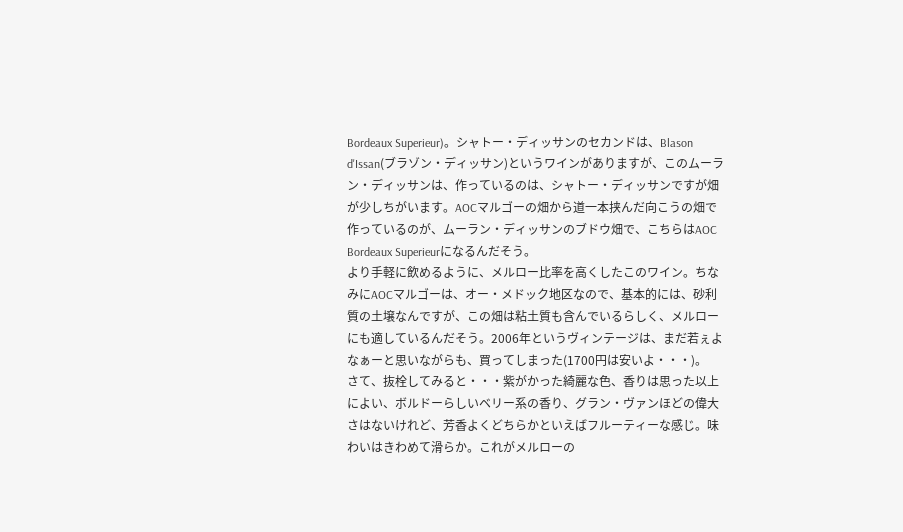Bordeaux Superieur)。シャトー・ディッサンのセカンドは、Blason d'Issan(ブラゾン・ディッサン)というワインがありますが、このムーラン・ディッサンは、作っているのは、シャトー・ディッサンですが畑が少しちがいます。AOCマルゴーの畑から道一本挟んだ向こうの畑で作っているのが、ムーラン・ディッサンのブドウ畑で、こちらはAOC Bordeaux Superieurになるんだそう。
より手軽に飲めるように、メルロー比率を高くしたこのワイン。ちなみにAOCマルゴーは、オー・メドック地区なので、基本的には、砂利質の土壌なんですが、この畑は粘土質も含んでいるらしく、メルローにも適しているんだそう。2006年というヴィンテージは、まだ若ぇよなぁーと思いながらも、買ってしまった(1700円は安いよ・・・)。
さて、抜栓してみると・・・紫がかった綺麗な色、香りは思った以上によい、ボルドーらしいベリー系の香り、グラン・ヴァンほどの偉大さはないけれど、芳香よくどちらかといえばフルーティーな感じ。味わいはきわめて滑らか。これがメルローの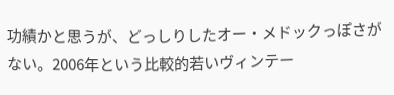功績かと思うが、どっしりしたオー・メドックっぽさがない。2006年という比較的若いヴィンテー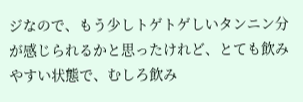ジなので、もう少しトゲトゲしいタンニン分が感じられるかと思ったけれど、とても飲みやすい状態で、むしろ飲み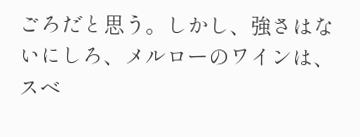ごろだと思う。しかし、強さはないにしろ、メルローのワインは、スベ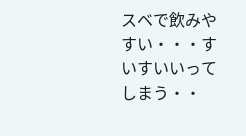スベで飲みやすい・・・すいすいいってしまう・・